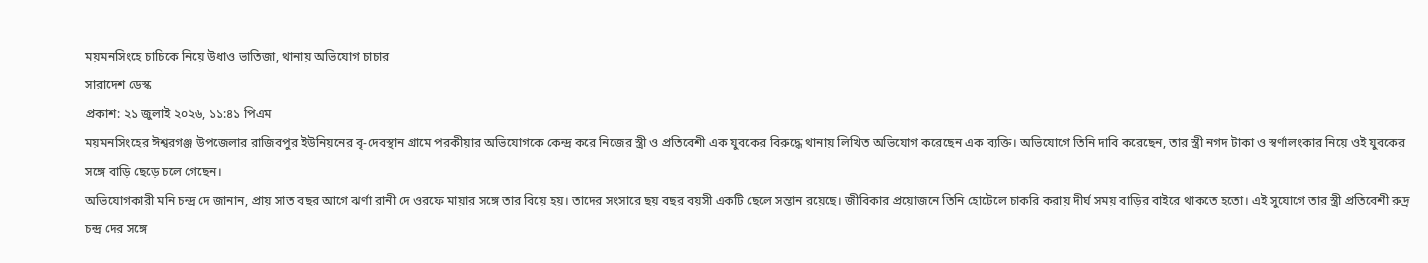ময়মনসিংহে চাচিকে নিয়ে উধাও ভাতিজা, থানায় অভিযোগ চাচার
সারাদেশ ডেস্ক
প্রকাশ: ২১ জুলাই ২০২৬, ১১:৪১ পিএম
ময়মনসিংহের ঈশ্বরগঞ্জ উপজেলার রাজিবপুর ইউনিয়নের বৃ-দেবস্থান গ্রামে পরকীয়ার অভিযোগকে কেন্দ্র করে নিজের স্ত্রী ও প্রতিবেশী এক যুবকের বিরুদ্ধে থানায় লিখিত অভিযোগ করেছেন এক ব্যক্তি। অভিযোগে তিনি দাবি করেছেন, তার স্ত্রী নগদ টাকা ও স্বর্ণালংকার নিয়ে ওই যুবকের সঙ্গে বাড়ি ছেড়ে চলে গেছেন।
অভিযোগকারী মনি চন্দ্র দে জানান, প্রায় সাত বছর আগে ঝর্ণা রানী দে ওরফে মায়ার সঙ্গে তার বিয়ে হয়। তাদের সংসারে ছয় বছর বয়সী একটি ছেলে সন্তান রয়েছে। জীবিকার প্রয়োজনে তিনি হোটেলে চাকরি করায় দীর্ঘ সময় বাড়ির বাইরে থাকতে হতো। এই সুযোগে তার স্ত্রী প্রতিবেশী রুদ্র চন্দ্র দের সঙ্গে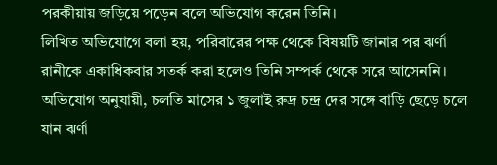পরকীয়ায় জড়িয়ে পড়েন বলে অভিযোগ করেন তিনি।
লিখিত অভিযোগে বলা হয়, পরিবারের পক্ষ থেকে বিষয়টি জানার পর ঝর্ণা রানীকে একাধিকবার সতর্ক করা হলেও তিনি সম্পর্ক থেকে সরে আসেননি। অভিযোগ অনুযায়ী, চলতি মাসের ১ জুলাই রুদ্র চন্দ্র দের সঙ্গে বাড়ি ছেড়ে চলে যান ঝর্ণা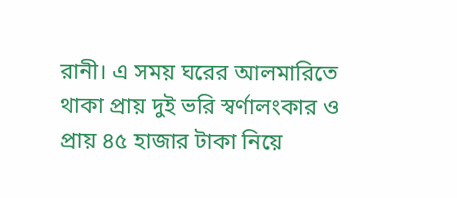রানী। এ সময় ঘরের আলমারিতে থাকা প্রায় দুই ভরি স্বর্ণালংকার ও প্রায় ৪৫ হাজার টাকা নিয়ে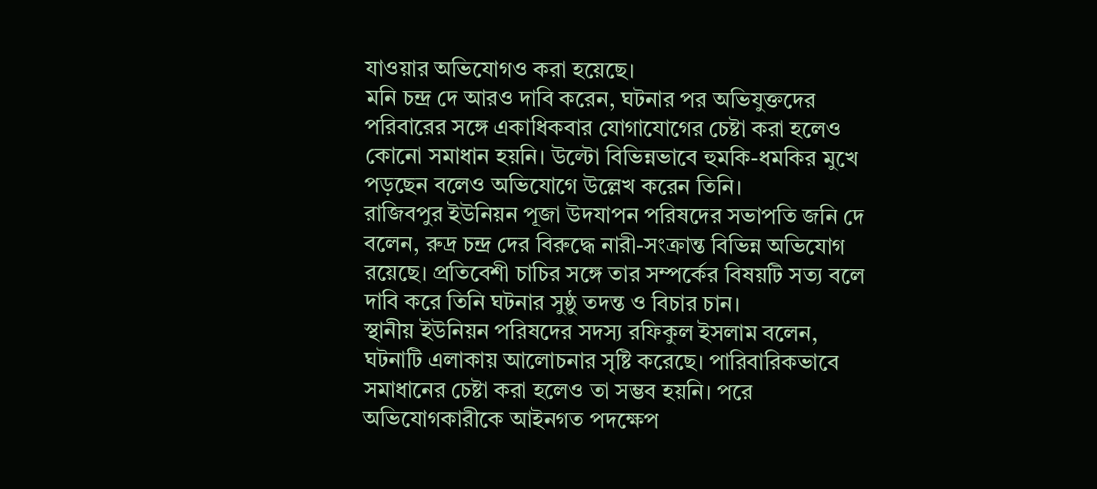যাওয়ার অভিযোগও করা হয়েছে।
মনি চন্দ্র দে আরও দাবি করেন, ঘটনার পর অভিযুক্তদের পরিবারের সঙ্গে একাধিকবার যোগাযোগের চেষ্টা করা হলেও কোনো সমাধান হয়নি। উল্টো বিভিন্নভাবে হুমকি-ধমকির মুখে পড়ছেন বলেও অভিযোগে উল্লেখ করেন তিনি।
রাজিবপুর ইউনিয়ন পূজা উদযাপন পরিষদের সভাপতি জনি দে বলেন, রুদ্র চন্দ্র দের বিরুদ্ধে নারী-সংক্রান্ত বিভিন্ন অভিযোগ রয়েছে। প্রতিবেশী চাচির সঙ্গে তার সম্পর্কের বিষয়টি সত্য বলে দাবি করে তিনি ঘটনার সুষ্ঠু তদন্ত ও বিচার চান।
স্থানীয় ইউনিয়ন পরিষদের সদস্য রফিকুল ইসলাম বলেন, ঘটনাটি এলাকায় আলোচনার সৃষ্টি করেছে। পারিবারিকভাবে সমাধানের চেষ্টা করা হলেও তা সম্ভব হয়নি। পরে অভিযোগকারীকে আইনগত পদক্ষেপ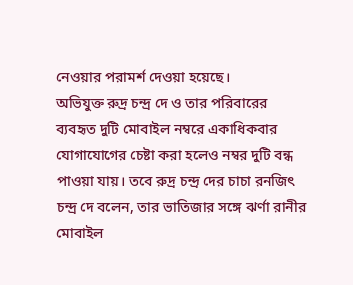নেওয়ার পরামর্শ দেওয়া হয়েছে।
অভিযুক্ত রুদ্র চন্দ্র দে ও তার পরিবারের ব্যবহৃত দুটি মোবাইল নম্বরে একাধিকবার যোগাযোগের চেষ্টা করা হলেও নম্বর দুটি বন্ধ পাওয়া যায়। তবে রুদ্র চন্দ্র দের চাচা রনজিৎ চন্দ্র দে বলেন, তার ভাতিজার সঙ্গে ঝর্ণা রানীর মোবাইল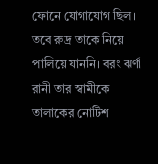ফোনে যোগাযোগ ছিল। তবে রুদ্র তাকে নিয়ে পালিয়ে যাননি। বরং ঝর্ণা রানী তার স্বামীকে তালাকের নোটিশ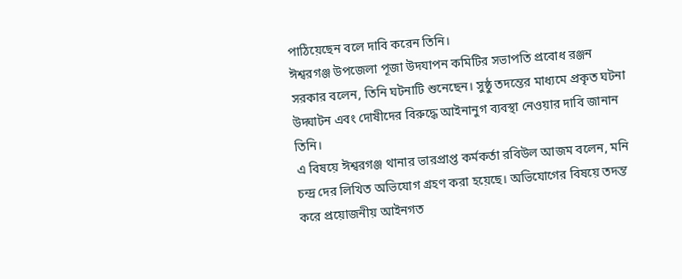পাঠিয়েছেন বলে দাবি করেন তিনি।
ঈশ্বরগঞ্জ উপজেলা পূজা উদযাপন কমিটির সভাপতি প্রবোধ রঞ্জন সরকার বলেন, তিনি ঘটনাটি শুনেছেন। সুষ্ঠু তদন্তের মাধ্যমে প্রকৃত ঘটনা উদ্ঘাটন এবং দোষীদের বিরুদ্ধে আইনানুগ ব্যবস্থা নেওয়ার দাবি জানান তিনি।
এ বিষয়ে ঈশ্বরগঞ্জ থানার ভারপ্রাপ্ত কর্মকর্তা রবিউল আজম বলেন, মনি চন্দ্র দের লিখিত অভিযোগ গ্রহণ করা হয়েছে। অভিযোগের বিষয়ে তদন্ত করে প্রয়োজনীয় আইনগত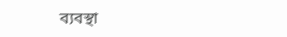ব্যবস্থা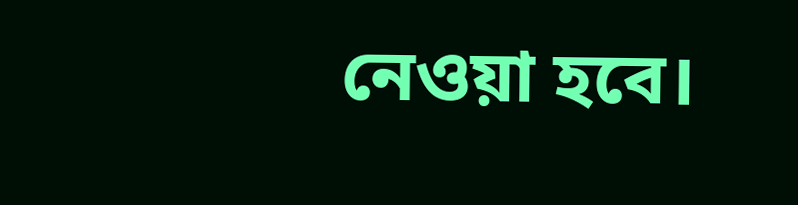নেওয়া হবে।